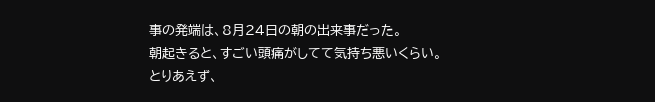事の発端は、8月24日の朝の出来事だった。
朝起きると、すごい頭痛がしてて気持ち悪いくらい。
とりあえず、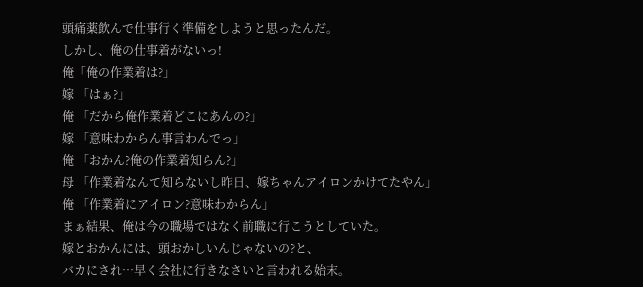頭痛薬飲んで仕事行く準備をしようと思ったんだ。
しかし、俺の仕事着がないっ!
俺「俺の作業着は?」
嫁 「はぁ?」
俺 「だから俺作業着どこにあんの?」
嫁 「意味わからん事言わんでっ」
俺 「おかん?俺の作業着知らん?」
母 「作業着なんて知らないし昨日、嫁ちゃんアイロンかけてたやん」
俺 「作業着にアイロン?意味わからん」
まぁ結果、俺は今の職場ではなく前職に行こうとしていた。
嫁とおかんには、頭おかしいんじゃないの?と、
バカにされ…早く会社に行きなさいと言われる始末。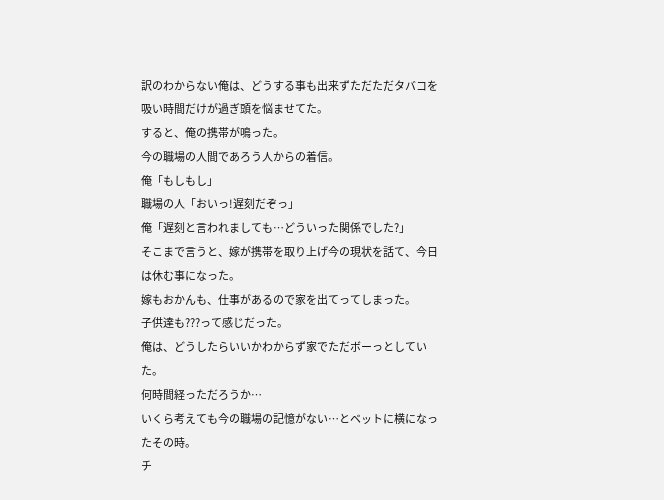訳のわからない俺は、どうする事も出来ずただただタバコを吸い時間だけが過ぎ頭を悩ませてた。
すると、俺の携帯が鳴った。
今の職場の人間であろう人からの着信。
俺「もしもし」
職場の人「おいっ!遅刻だぞっ」
俺「遅刻と言われましても…どういった関係でした?」
そこまで言うと、嫁が携帯を取り上げ今の現状を話て、今日は休む事になった。
嫁もおかんも、仕事があるので家を出てってしまった。
子供達も???って感じだった。
俺は、どうしたらいいかわからず家でただボーっとしていた。
何時間経っただろうか…
いくら考えても今の職場の記憶がない…とベットに横になったその時。
チ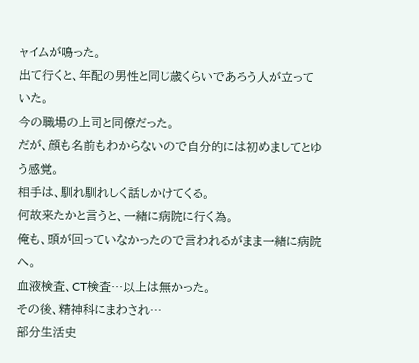ャイムが鳴った。
出て行くと、年配の男性と同じ歳くらいであろう人が立っていた。
今の職場の上司と同僚だった。
だが、顔も名前もわからないので自分的には初めましてとゆう感覚。
相手は、馴れ馴れしく話しかけてくる。
何故来たかと言うと、一緒に病院に行く為。
俺も、頭が回っていなかったので言われるがまま一緒に病院へ。
血液検査、CT検査…以上は無かった。
その後、精神科にまわされ…
部分生活史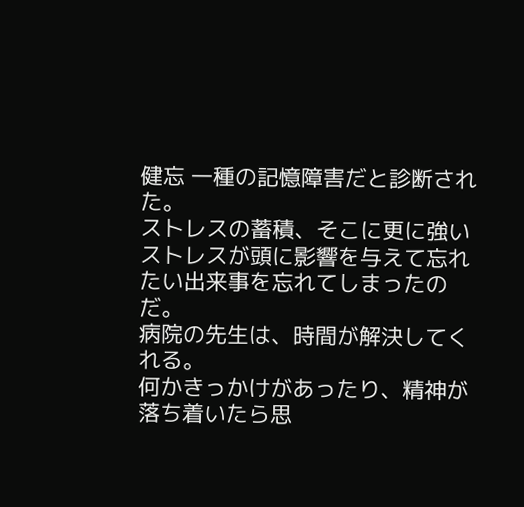健忘 一種の記憶障害だと診断された。
ストレスの蓄積、そこに更に強いストレスが頭に影響を与えて忘れたい出来事を忘れてしまったのだ。
病院の先生は、時間が解決してくれる。
何かきっかけがあったり、精神が落ち着いたら思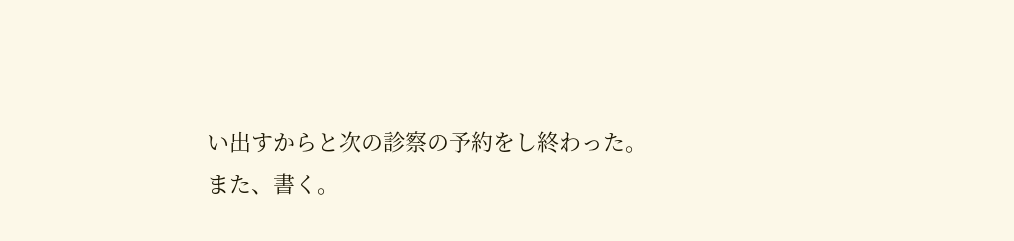い出すからと次の診察の予約をし終わった。
また、書く。